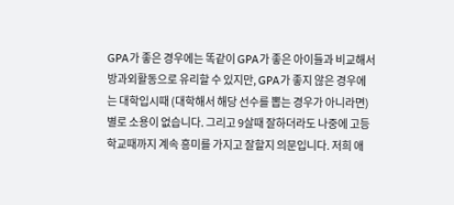GPA가 좋은 경우에는 똑같이 GPA가 좋은 아이들과 비교해서 방과외활동으로 유리할 수 있지만, GPA가 좋지 않은 경우에는 대학입시때 (대학해서 해당 선수를 뽑는 경우가 아니라면) 별로 소용이 없습니다. 그리고 9살때 잘하더라도 나중에 고등학교때까지 계속 흥미를 가지고 잘할지 의문입니다. 저희 애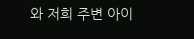와 저희 주변 아이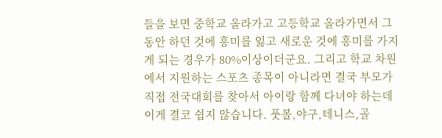들을 보면 중학교 올라가고 고등학교 올라가면서 그동안 하던 것에 흥미를 잃고 새로운 것에 흥미를 가지게 되는 경우가 80%이상이더군요. 그리고 학교 차원에서 지원하는 스포츠 종목이 아니라면 결국 부모가 직접 전국대회를 찾아서 아이랑 함께 다녀야 하는데 이게 결코 쉽지 않습니다. 풋볼,야구,테니스,골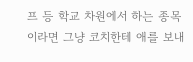프 등 학교 차원에서 하는 종목이라면 그냥 코치한테 애를 보내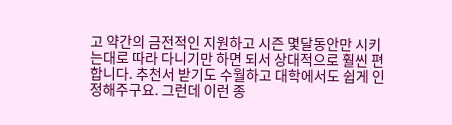고 약간의 금전적인 지원하고 시즌 몇달동안만 시키는대로 따라 다니기만 하면 되서 상대적으로 훨씬 편합니다. 추천서 받기도 수월하고 대학에서도 쉽게 인정해주구요. 그런데 이런 종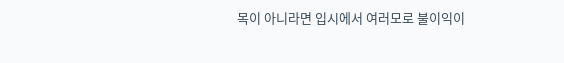목이 아니라면 입시에서 여러모로 불이익이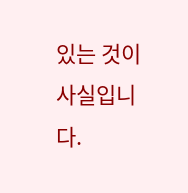있는 것이 사실입니다.